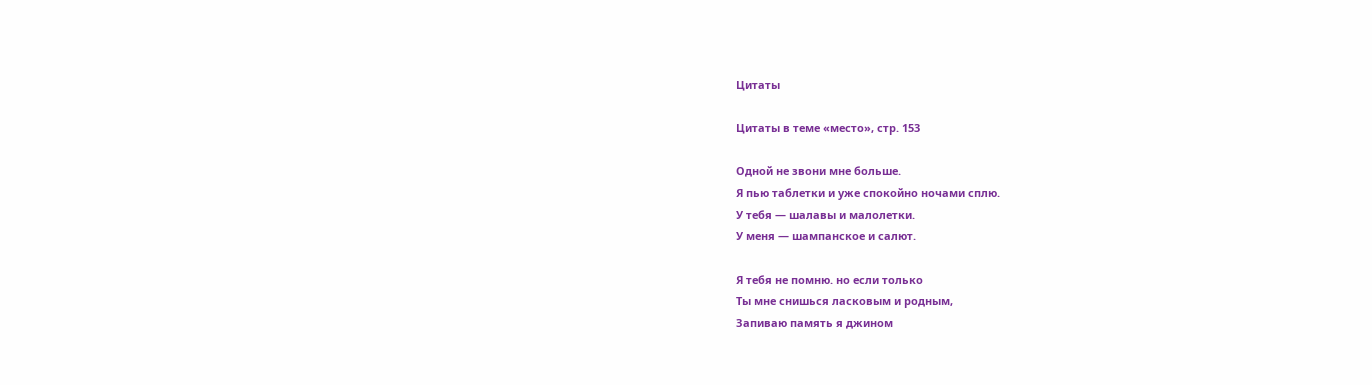Цитаты

Цитаты в теме «место», стр. 153

Одной не звони мне больше.
Я пью таблетки и уже спокойно ночами сплю.
У тебя — шалавы и малолетки.
У меня — шампанское и салют.

Я тебя не помню. но если только
Ты мне снишься ласковым и родным,
Запиваю память я джином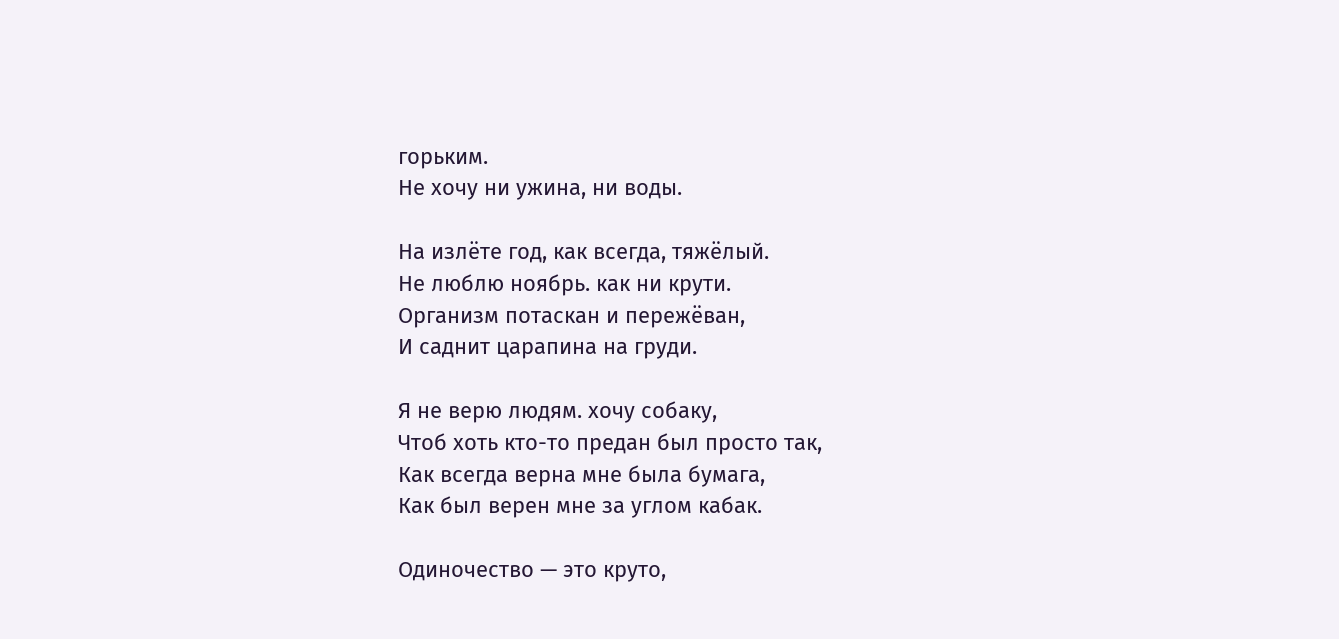горьким.
Не хочу ни ужина, ни воды.

На излёте год, как всегда, тяжёлый.
Не люблю ноябрь. как ни крути.
Организм потаскан и пережёван,
И саднит царапина на груди.

Я не верю людям. хочу собаку,
Чтоб хоть кто-то предан был просто так,
Как всегда верна мне была бумага,
Как был верен мне за углом кабак.

Одиночество — это круто,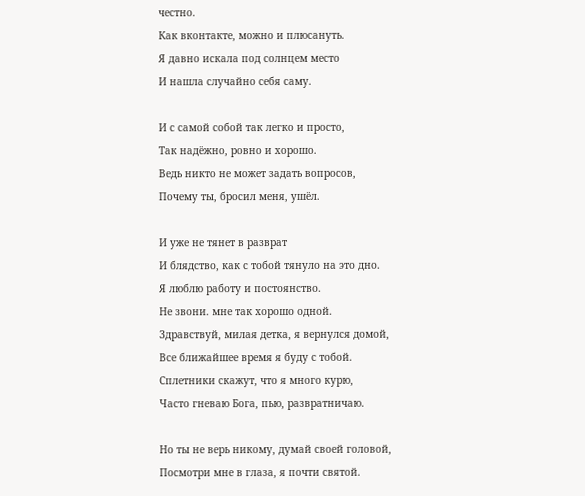честно.
Как вконтакте, можно и плюсануть.
Я давно искала под солнцем место
И нашла случайно себя саму.

И с самой собой так легко и просто,
Так надёжно, ровно и хорошо.
Ведь никто не может задать вопросов,
Почему ты, бросил меня, ушёл.

И уже не тянет в разврат
И блядство, как с тобой тянуло на это дно.
Я люблю работу и постоянство.
Не звони. мне так хорошо одной.
Здравствуй, милая детка, я вернулся домой,
Все ближайшее время я буду с тобой.
Сплетники скажут, что я много курю,
Часто гневаю Бога, пью, развратничаю.

Но ты не верь никому, думай своей головой,
Посмотри мне в глаза, я почти святой.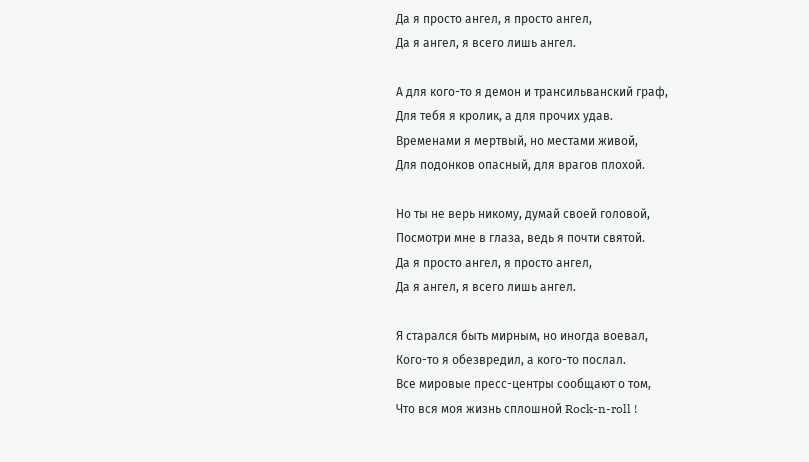Да я просто ангел, я просто ангел,
Да я ангел, я всего лишь ангел.

А для кого-то я демон и трансильванский граф,
Для тебя я кролик, а для прочих удав.
Временами я мертвый, но местами живой,
Для подонков опасный, для врагов плохой.

Но ты не верь никому, думай своей головой,
Посмотри мне в глаза, ведь я почти святой.
Да я просто ангел, я просто ангел,
Да я ангел, я всего лишь ангел.

Я старался быть мирным, но иногда воевал,
Кого-то я обезвредил, а кого-то послал.
Все мировые пресс-центры сообщают о том,
Что вся моя жизнь сплошной Rock-n-roll !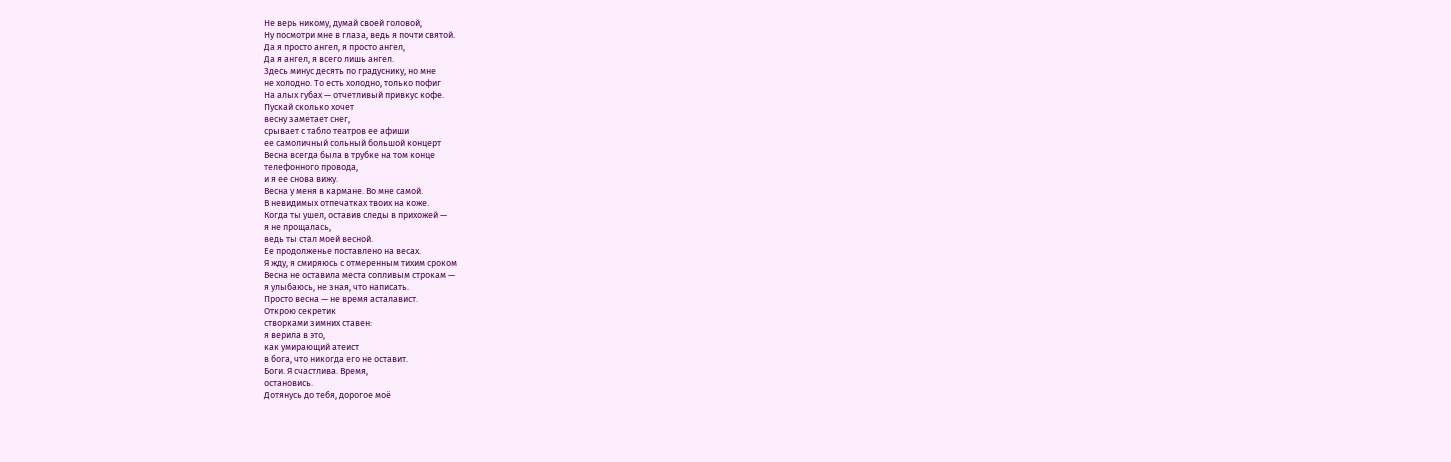Не верь никому, думай своей головой,
Ну посмотри мне в глаза, ведь я почти святой.
Да я просто ангел, я просто ангел,
Да я ангел, я всего лишь ангел.
Здесь минус десять по градуснику, но мне
не холодно. То есть холодно, только пофиг
На алых губах — отчетливый привкус кофе.
Пускай сколько хочет
весну заметает снег,
срывает с табло театров ее афиши
ее самоличный сольный большой концерт
Весна всегда была в трубке на том конце
телефонного провода,
и я ее снова вижу.
Весна у меня в кармане. Во мне самой.
В невидимых отпечатках твоих на коже.
Когда ты ушел, оставив следы в прихожей —
я не прощалась,
ведь ты стал моей весной.
Ее продолженье поставлено на весах.
Я жду, я смиряюсь с отмеренным тихим сроком
Весна не оставила места сопливым строкам —
я улыбаюсь, не зная, что написать.
Просто весна — не время асталавист.
Открою секретик
створками зимних ставен:
я верила в это,
как умирающий атеист
в бога, что никогда его не оставит.
Боги. Я счастлива. Время,
остановись.
Дотянусь до тебя, дорогое моё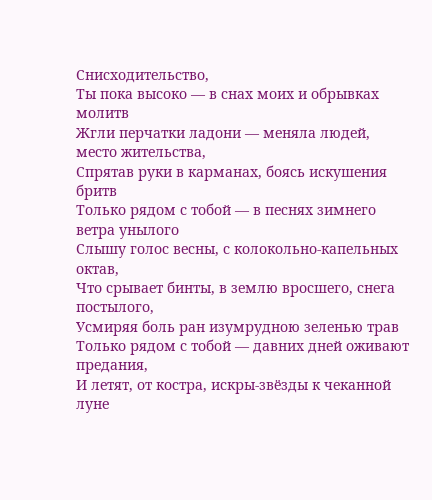Снисходительство,
Ты пока высоко — в снах моих и обрывках молитв
Жгли перчатки ладони — меняла людей, место жительства,
Спрятав руки в карманах, боясь искушения бритв
Только рядом с тобой — в песнях зимнего ветра унылого
Слышу голос весны, с колокольно-капельных октав,
Что срывает бинты, в землю вросшего, снега постылого,
Усмиряя боль ран изумрудною зеленью трав
Только рядом с тобой — давних дней оживают предания,
И летят, от костра, искры-звёзды к чеканной луне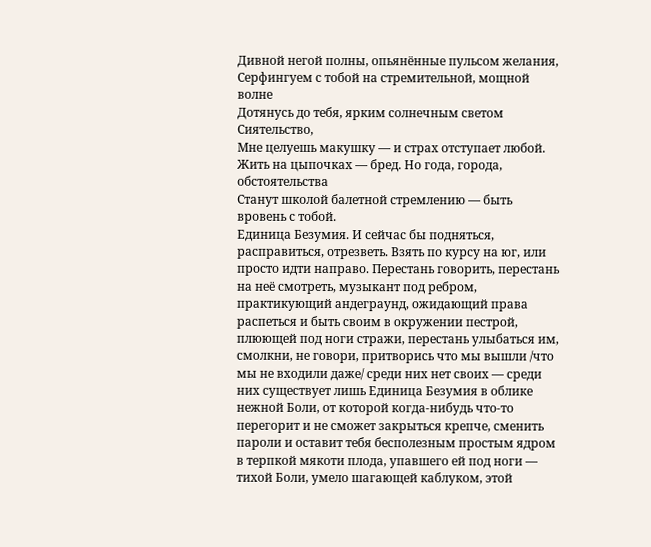Дивной негой полны, опьянённые пульсом желания,
Серфингуем с тобой на стремительной, мощной волне
Дотянусь до тебя, ярким солнечным светом Сиятельство,
Мне целуешь макушку — и страх отступает любой.
Жить на цыпочках — бред. Но года, города, обстоятельства
Станут школой балетной стремлению — быть вровень с тобой.
Единица Безумия. И сейчас бы подняться, расправиться, отрезветь. Взять по курсу на юг, или просто идти направо. Перестань говорить, перестань на неё смотреть, музыкант под ребром, практикующий андеграунд, ожидающий права распеться и быть своим в окружении пестрой, плюющей под ноги стражи, перестань улыбаться им, смолкни, не говори, притворись что мы вышли /что мы не входили даже/ среди них нет своих — среди них существует лишь Единица Безумия в облике нежной Боли, от которой когда-нибудь что-то перегорит и не сможет закрыться крепче, сменить пароли и оставит тебя бесполезным простым ядром в терпкой мякоти плода, упавшего ей под ноги — тихой Боли, умело шагающей каблуком, этой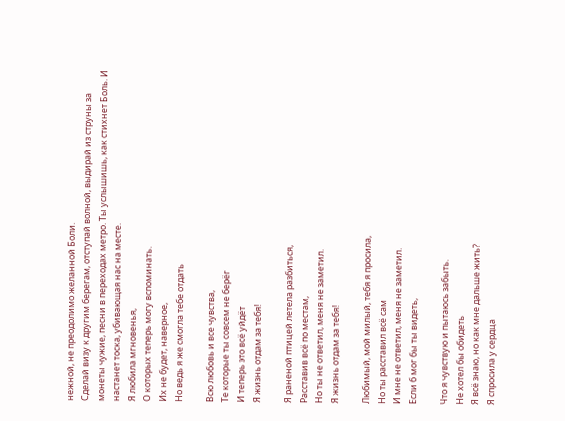нежной, не преодолимо желанной Боли.
Сделай визу к другим берегам, отступай волной, выдирай из струны за монеты чужие, песни в переходах метро. Ты услышишь, как стихнет Боль. И настанет тоска, убивающая нас на месте.
Я любила мгновенья,
О которых теперь могу вспоминать.
Их не будет, наверное,
Но ведь я же смогла тебе отдать

Всю любовь и все чувства,
Те которые ты совсем не берёг
И теперь это всё уйдёт
Я жизнь отдам за тебя!

Я раненой птицей летела разбиться,
Расставив всё по местам,
Но ты не ответил, меня не заметил.
Я жизнь отдам за тебя!

Любимый, мой милый, тебя я просила,
Но ты расставил всё сам
И мне не ответил, меня не заметил.
Если б мог бы ты видеть,

Что я чувствую и пытаюсь забыть.
Не хотел бы обидеть
Я всё знаю, но как мне дальше жить?
Я спросила у сердца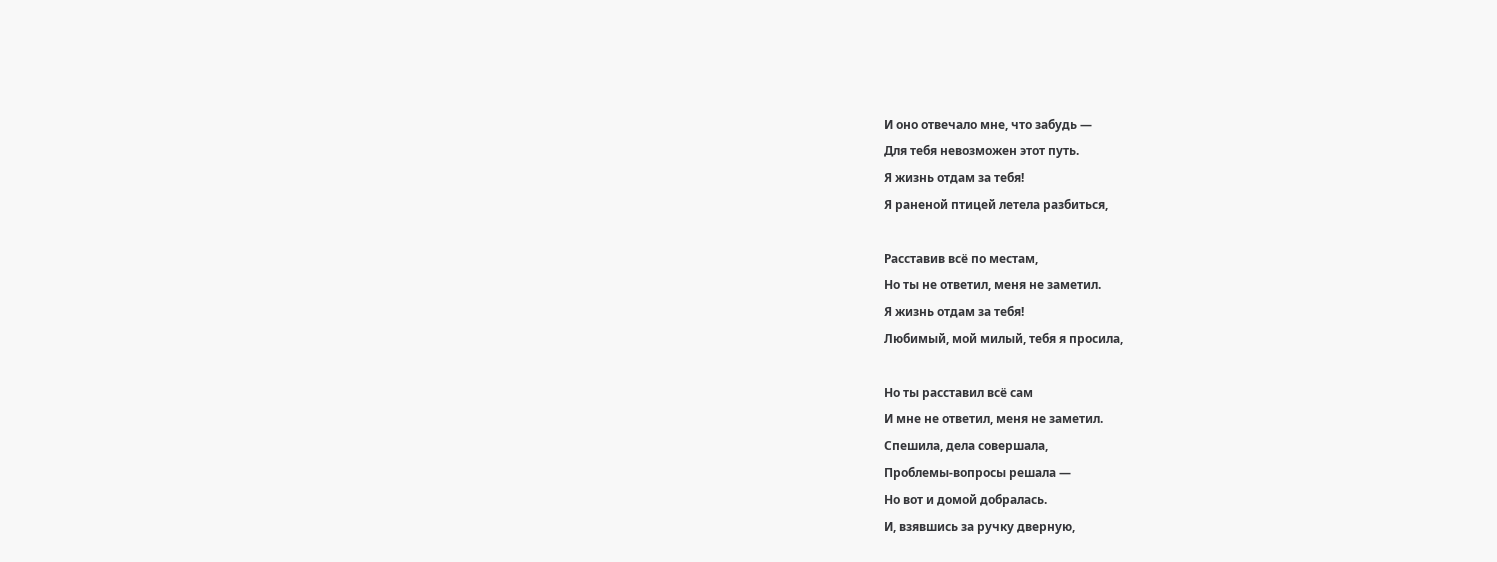И оно отвечало мне, что забудь —
Для тебя невозможен этот путь.
Я жизнь отдам за тебя!
Я раненой птицей летела разбиться,

Расставив всё по местам,
Но ты не ответил, меня не заметил.
Я жизнь отдам за тебя!
Любимый, мой милый, тебя я просила,

Но ты расставил всё сам
И мне не ответил, меня не заметил.
Спешила, дела совершала,
Проблемы-вопросы решала —
Но вот и домой добралась.
И, взявшись за ручку дверную,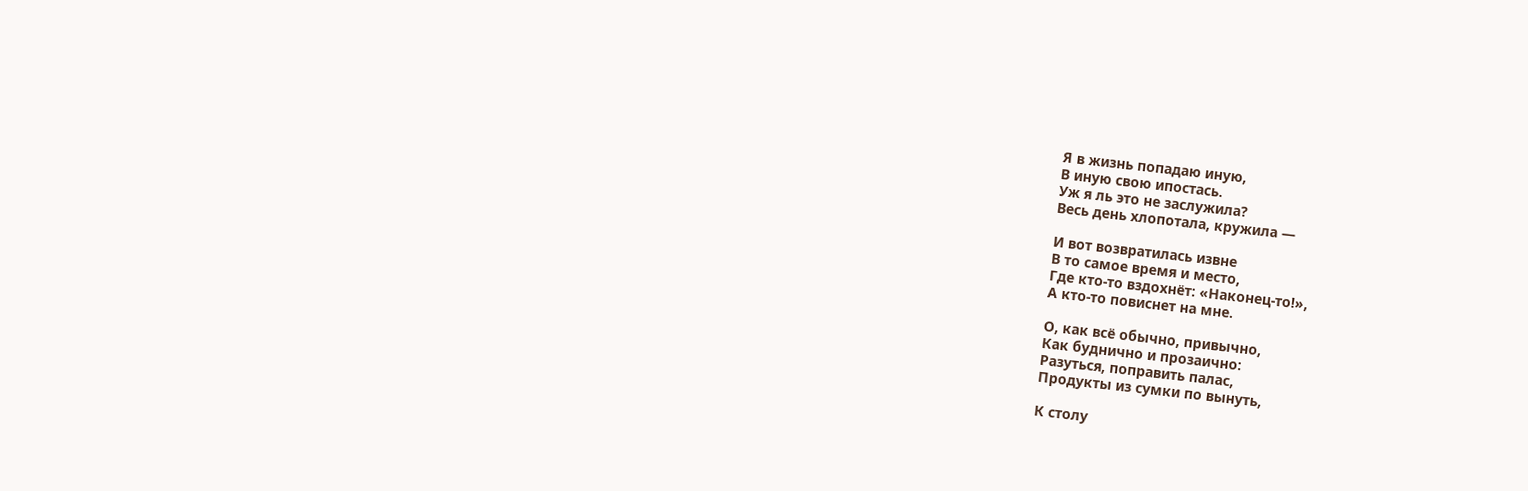Я в жизнь попадаю иную,
В иную свою ипостась.
Уж я ль это не заслужила?
Весь день хлопотала, кружила —

И вот возвратилась извне
В то самое время и место,
Где кто-то вздохнёт: «Наконец-то!»,
А кто-то повиснет на мне.

О, как всё обычно, привычно,
Как буднично и прозаично:
Разуться, поправить палас,
Продукты из сумки по вынуть,

К столу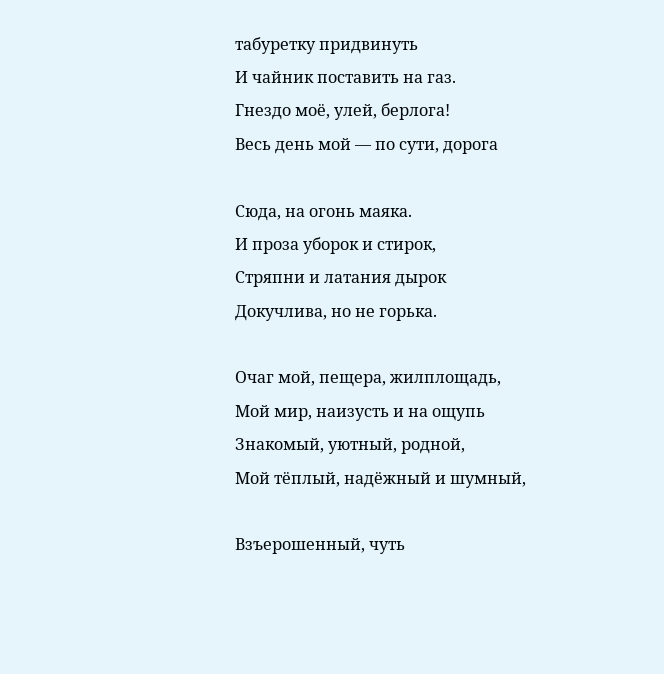табуретку придвинуть
И чайник поставить на газ.
Гнездо моё, улей, берлога!
Весь день мой — по сути, дорога

Сюда, на огонь маяка.
И проза уборок и стирок,
Стряпни и латания дырок
Докучлива, но не горька.

Очаг мой, пещера, жилплощадь,
Мой мир, наизусть и на ощупь
Знакомый, уютный, родной,
Мой тёплый, надёжный и шумный,

Взъерошенный, чуть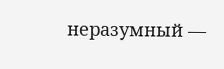неразумный —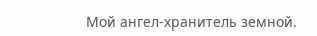Мой ангел-хранитель земной.